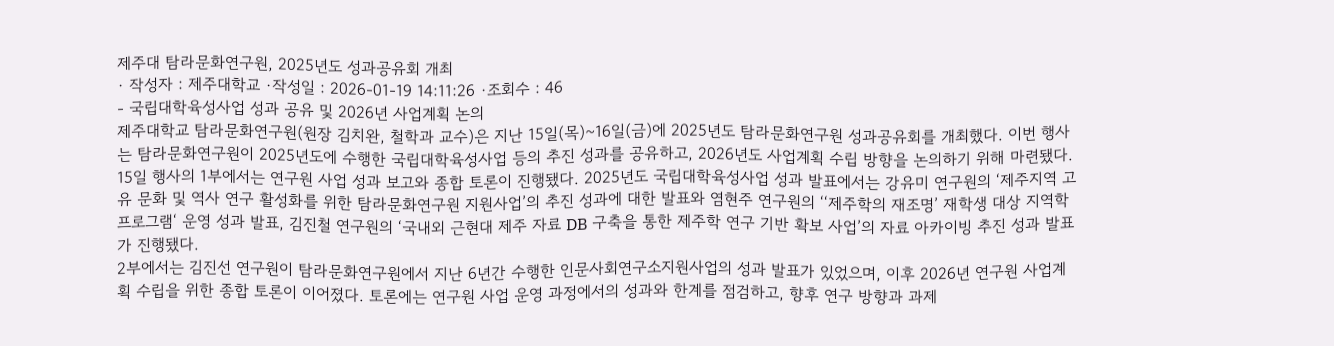제주대 탐라문화연구원, 2025년도 성과공유회 개최
· 작성자 : 제주대학교 ·작성일 : 2026-01-19 14:11:26 ·조회수 : 46
- 국립대학육성사업 성과 공유 및 2026년 사업계획 논의
제주대학교 탐라문화연구원(원장 김치완, 철학과 교수)은 지난 15일(목)~16일(금)에 2025년도 탐라문화연구원 성과공유회를 개최했다. 이번 행사는 탐라문화연구원이 2025년도에 수행한 국립대학육성사업 등의 추진 성과를 공유하고, 2026년도 사업계획 수립 방향을 논의하기 위해 마련됐다.
15일 행사의 1부에서는 연구원 사업 성과 보고와 종합 토론이 진행됐다. 2025년도 국립대학육성사업 성과 발표에서는 강유미 연구원의 ‘제주지역 고유 문화 및 역사 연구 활성화를 위한 탐라문화연구원 지원사업’의 추진 성과에 대한 발표와 염현주 연구원의 ‘‘제주학의 재조명’ 재학생 대상 지역학 프로그램‘ 운영 성과 발표, 김진철 연구원의 ‘국내외 근현대 제주 자료 DB 구축을 통한 제주학 연구 기반 확보 사업’의 자료 아카이빙 추진 성과 발표가 진행됐다.
2부에서는 김진선 연구원이 탐라문화연구원에서 지난 6년간 수행한 인문사회연구소지원사업의 성과 발표가 있었으며, 이후 2026년 연구원 사업계획 수립을 위한 종합 토론이 이어졌다. 토론에는 연구원 사업 운영 과정에서의 성과와 한계를 점검하고, 향후 연구 방향과 과제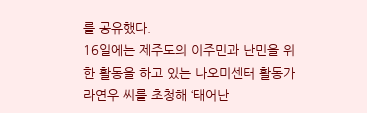를 공유했다.
16일에는 제주도의 이주민과 난민을 위한 활동을 하고 있는 나오미센터 활동가 라연우 씨를 초청해 ‘태어난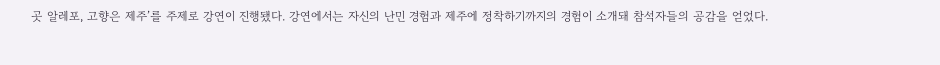곳 알레포, 고향은 제주’를 주제로 강연이 진행됐다. 강연에서는 자신의 난민 경험과 제주에 정착하기까지의 경험이 소개돼 참석자들의 공감을 얻었다.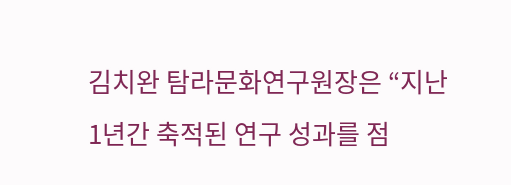김치완 탐라문화연구원장은 “지난 1년간 축적된 연구 성과를 점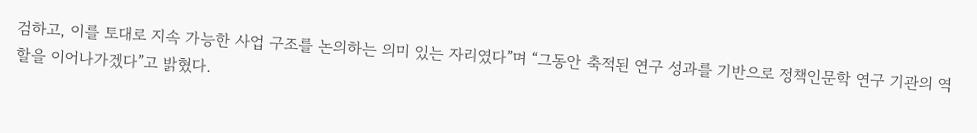검하고, 이를 토대로 지속 가능한 사업 구조를 논의하는 의미 있는 자리였다”며 “그동안 축적된 연구 성과를 기반으로 정책인문학 연구 기관의 역할을 이어나가겠다”고 밝혔다.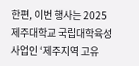한편, 이번 행사는 2025 제주대학교 국립대학육성사업인 ‘제주지역 고유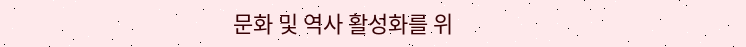문화 및 역사 활성화를 위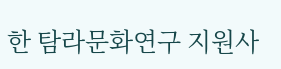한 탐라문화연구 지원사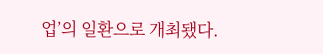업’의 일환으로 개최됐다.